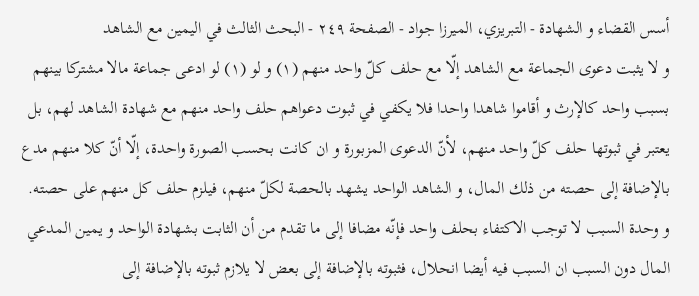أسس القضاء و الشهادة - التبريزي، الميرزا جواد - الصفحة ٢٤٩ - البحث الثالث في اليمين مع الشاهد
و لا يثبت دعوى الجماعة مع الشاهد إلّا مع حلف كلّ واحد منهم (١) و لو (١) لو ادعى جماعة مالا مشتركا بينهم بسبب واحد كالإرث و أقاموا شاهدا واحدا فلا يكفي في ثبوت دعواهم حلف واحد منهم مع شهادة الشاهد لهم، بل يعتبر في ثبوتها حلف كلّ واحد منهم، لأنّ الدعوى المزبورة و ان كانت بحسب الصورة واحدة، إلّا أنّ كلا منهم مدع بالإضافة إلى حصته من ذلك المال، و الشاهد الواحد يشهد بالحصة لكلّ منهم، فيلزم حلف كل منهم على حصته.
و وحدة السبب لا توجب الاكتفاء بحلف واحد فإنّه مضافا إلى ما تقدم من أن الثابت بشهادة الواحد و يمين المدعي المال دون السبب ان السبب فيه أيضا انحلال، فثبوته بالإضافة إلى بعض لا يلازم ثبوته بالإضافة إلى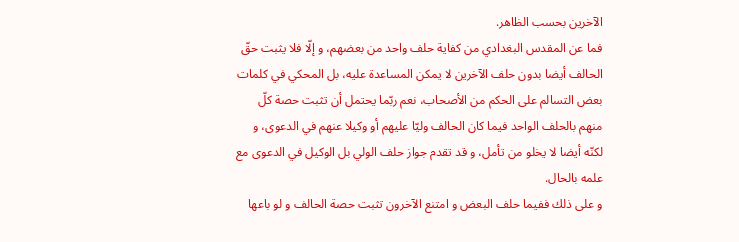الآخرين بحسب الظاهر.
فما عن المقدس البغدادي من كفاية حلف واحد من بعضهم، و إلّا فلا يثبت حقّ الحالف أيضا بدون حلف الآخرين لا يمكن المساعدة عليه، بل المحكي في كلمات بعض التسالم على الحكم من الأصحاب، نعم ربّما يحتمل أن تثبت حصة كلّ منهم بالحلف الواحد فيما كان الحالف وليّا عليهم أو وكيلا عنهم في الدعوى، و لكنّه أيضا لا يخلو من تأمل، و قد تقدم جواز حلف الولي بل الوكيل في الدعوى مع علمه بالحال.
و على ذلك ففيما حلف البعض و امتنع الآخرون تثبت حصة الحالف و لو باعها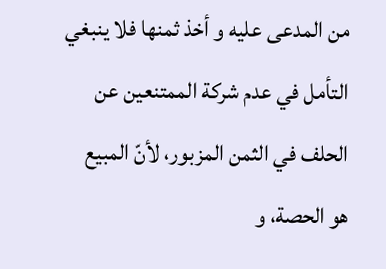من المدعى عليه و أخذ ثمنها فلا ينبغي التأمل في عدم شركة الممتنعين عن الحلف في الثمن المزبور، لأنّ المبيع هو الحصة، و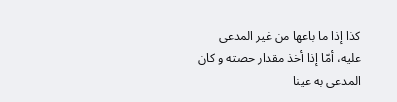كذا إذا ما باعها من غير المدعى عليه، أمّا إذا أخذ مقدار حصته و كان المدعى به عينا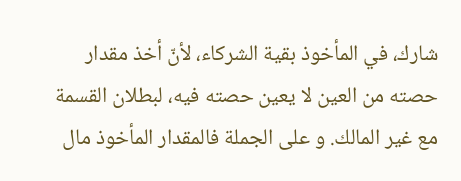شارك، في المأخوذ بقية الشركاء، لأنّ أخذ مقدار حصته من العين لا يعين حصته فيه، لبطلان القسمة مع غير المالك. و على الجملة فالمقدار المأخوذ مال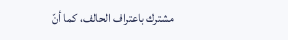مشترك باعتراف الحالف، كما أنّ